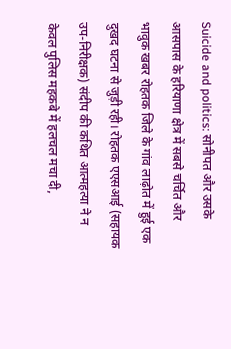Suicide and politics: सोनीपत और उसके आसपास के हरियाणा क्षेत्र में सबसे चर्चित और भावुक खबर रोहतक जिले के गांव लाढ़ोत में हुई एक दुखद घटना से जुड़ी रही। रोहतक एएसआई (सहायक उप-निरीक्षक) संदीप की कथित आत्महत्या ने न केवल पुलिस महकबे में हलचल मचा दी,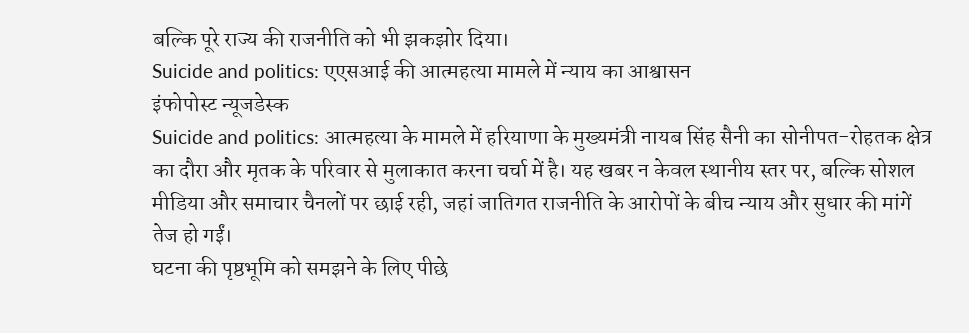बल्कि पूरे राज्य की राजनीति को भी झकझोर दिया।
Suicide and politics: एएसआई की आत्महत्या मामले में न्याय का आश्वासन
इंफोपोस्ट न्यूजडेस्क
Suicide and politics: आत्महत्या के मामले में हरियाणा के मुख्यमंत्री नायब सिंह सैनी का सोनीपत-रोहतक क्षेत्र का दौरा और मृतक के परिवार से मुलाकात करना चर्चा में है। यह खबर न केवल स्थानीय स्तर पर, बल्कि सोशल मीडिया और समाचार चैनलों पर छाई रही, जहां जातिगत राजनीति के आरोपों के बीच न्याय और सुधार की मांगें तेज हो गईं।
घटना की पृष्ठभूमि को समझने के लिए पीछे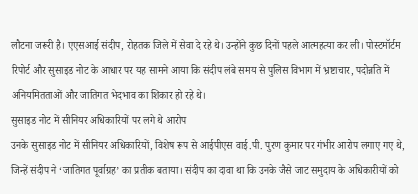लौटना जरूरी है। एएसआई संदीप, रोहतक जिले में सेवा दे रहे थे। उन्होंने कुछ दिनों पहले आत्महत्या कर ली। पोस्टमॉर्टम रिपोर्ट और सुसाइड नोट के आधार पर यह सामने आया कि संदीप लंबे समय से पुलिस विभाग में भ्रष्टाचार, पदोन्नति में अनियमितताओं और जातिगत भेदभाव का शिकार हो रहे थे।
सुसाइड नोट में सीनियर अधिकारियों पर लगे थे आरोप
उनके सुसाइड नोट में सीनियर अधिकारियों, विशेष रूप से आईपीएस वाई.पी. पुरण कुमार पर गंभीर आरोप लगाए गए थे, जिन्हें संदीप ने ‘जातिगत पूर्वाग्रह’ का प्रतीक बताया। संदीप का दावा था कि उनके जैसे जाट समुदाय के अधिकारीयों को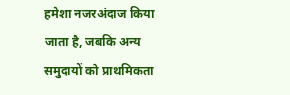हमेशा नजरअंदाज किया जाता है, जबकि अन्य समुदायों को प्राथमिकता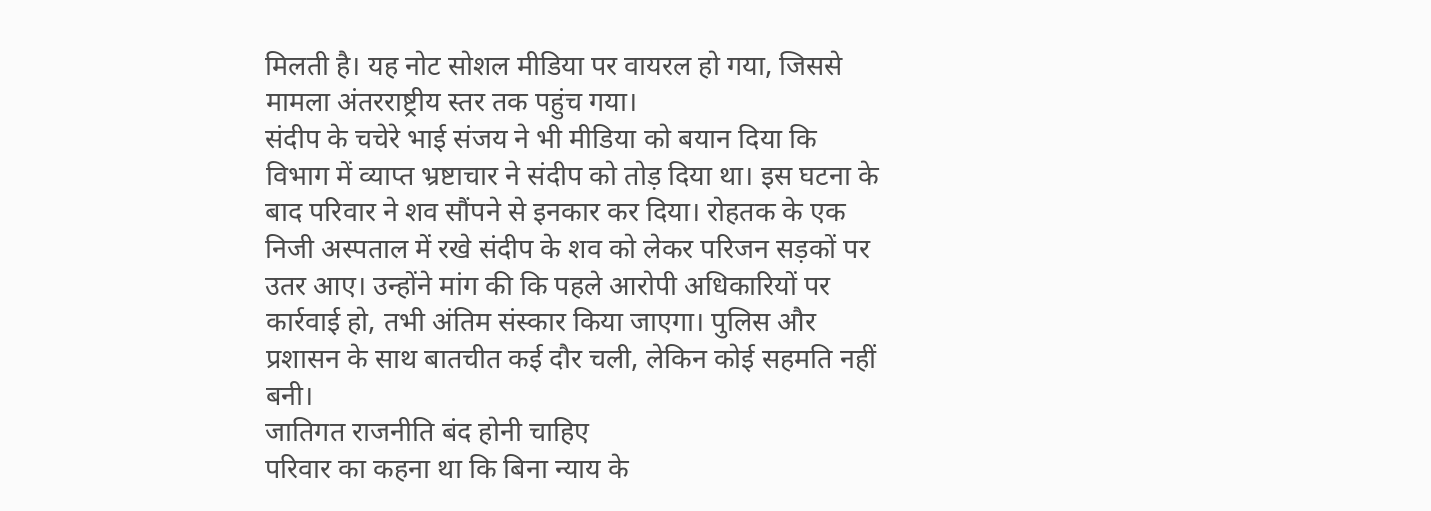मिलती है। यह नोट सोशल मीडिया पर वायरल हो गया, जिससे मामला अंतरराष्ट्रीय स्तर तक पहुंच गया।
संदीप के चचेरे भाई संजय ने भी मीडिया को बयान दिया कि विभाग में व्याप्त भ्रष्टाचार ने संदीप को तोड़ दिया था। इस घटना के बाद परिवार ने शव सौंपने से इनकार कर दिया। रोहतक के एक निजी अस्पताल में रखे संदीप के शव को लेकर परिजन सड़कों पर उतर आए। उन्होंने मांग की कि पहले आरोपी अधिकारियों पर कार्रवाई हो, तभी अंतिम संस्कार किया जाएगा। पुलिस और प्रशासन के साथ बातचीत कई दौर चली, लेकिन कोई सहमति नहीं बनी।
जातिगत राजनीति बंद होनी चाहिए
परिवार का कहना था कि बिना न्याय के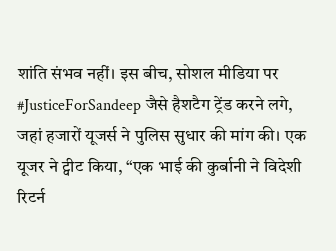शांति संभव नहीं। इस बीच, सोशल मीडिया पर #JusticeForSandeep जैसे हैशटैग ट्रेंड करने लगे, जहां हजारों यूजर्स ने पुलिस सुधार की मांग की। एक यूजर ने ट्वीट किया, “एक भाई की कुर्बानी ने विदेशी रिटर्न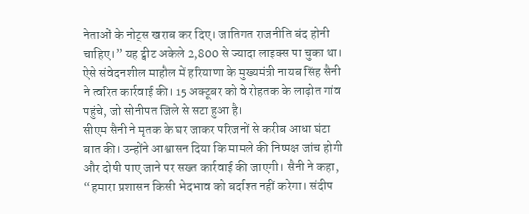नेताओं के नोट्स खराब कर दिए। जातिगत राजनीति बंद होनी चाहिए।” यह ट्वीट अकेले 2,800 से ज्यादा लाइक्स पा चुका था। ऐसे संवेदनशील माहौल में हरियाणा के मुख्यमंत्री नायब सिंह सैनी ने त्वरित कार्रवाई की। 15 अक्टूबर को वे रोहतक के लाढ़ोत गांव पहुंचे, जो सोनीपत जिले से सटा हुआ है।
सीएम सैनी ने मृतक के घर जाकर परिजनों से करीब आधा घंटा बात की। उन्होंने आश्वासन दिया कि मामले की निष्पक्ष जांच होगी और दोषी पाए जाने पर सख्त कार्रवाई की जाएगी। सैनी ने कहा, “हमारा प्रशासन किसी भेदभाव को बर्दाश्त नहीं करेगा। संदीप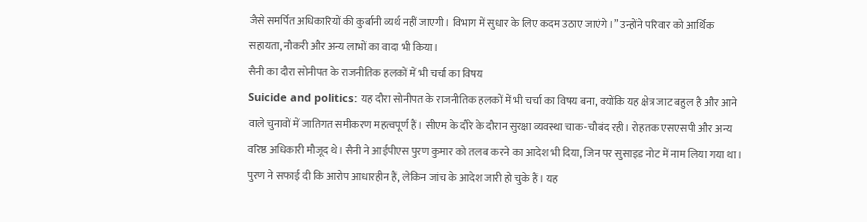जैसे समर्पित अधिकारियों की कुर्बानी व्यर्थ नहीं जाएगी। विभाग में सुधार के लिए कदम उठाए जाएंगे।” उन्होंने परिवार को आर्थिक सहायता, नौकरी और अन्य लाभों का वादा भी किया।
सैनी का दौरा सोनीपत के राजनीतिक हलकों में भी चर्चा का विषय
Suicide and politics: यह दौरा सोनीपत के राजनीतिक हलकों में भी चर्चा का विषय बना, क्योंकि यह क्षेत्र जाट बहुल है और आने वाले चुनावों में जातिगत समीकरण महत्वपूर्ण हैं। सीएम के दौरे के दौरान सुरक्षा व्यवस्था चाक-चौबंद रही। रोहतक एसएसपी और अन्य वरिष्ठ अधिकारी मौजूद थे। सैनी ने आईपीएस पुरण कुमार को तलब करने का आदेश भी दिया, जिन पर सुसाइड नोट में नाम लिया गया था। पुरण ने सफाई दी कि आरोप आधारहीन हैं, लेकिन जांच के आदेश जारी हो चुके हैं। यह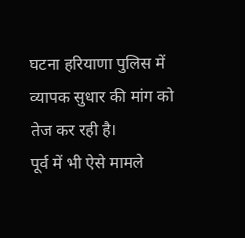घटना हरियाणा पुलिस में व्यापक सुधार की मांग को तेज कर रही है।
पूर्व में भी ऐसे मामले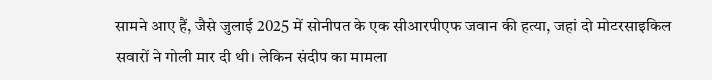सामने आए हैं, जैसे जुलाई 2025 में सोनीपत के एक सीआरपीएफ जवान की हत्या, जहां दो मोटरसाइकिल सवारों ने गोली मार दी थी। लेकिन संदीप का मामला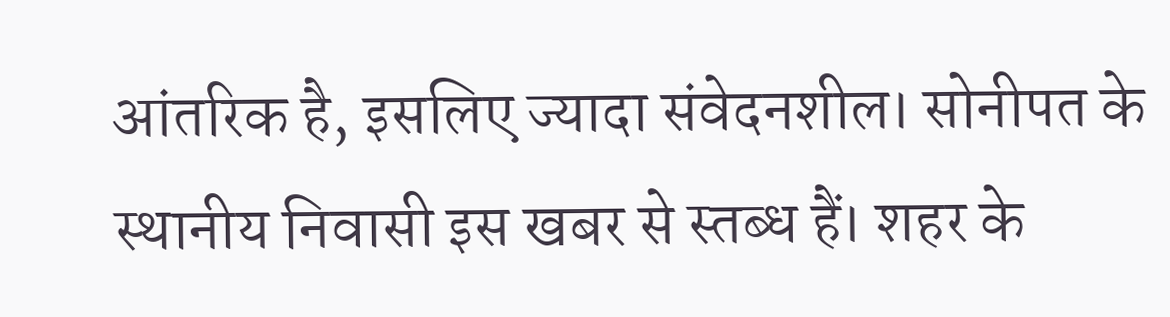आंतरिक है, इसलिए ज्यादा संवेदनशील। सोनीपत के स्थानीय निवासी इस खबर से स्तब्ध हैं। शहर के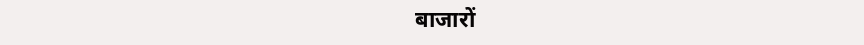बाजारों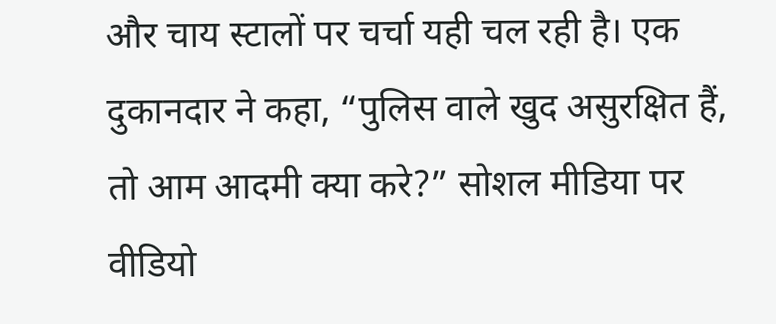और चाय स्टालों पर चर्चा यही चल रही है। एक दुकानदार ने कहा, “पुलिस वाले खुद असुरक्षित हैं, तो आम आदमी क्या करे?” सोशल मीडिया पर वीडियो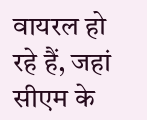वायरल हो रहे हैं, जहां सीएम के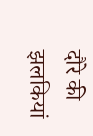दौरे की झलकियां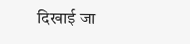दिखाई जा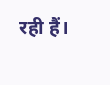रही हैं।